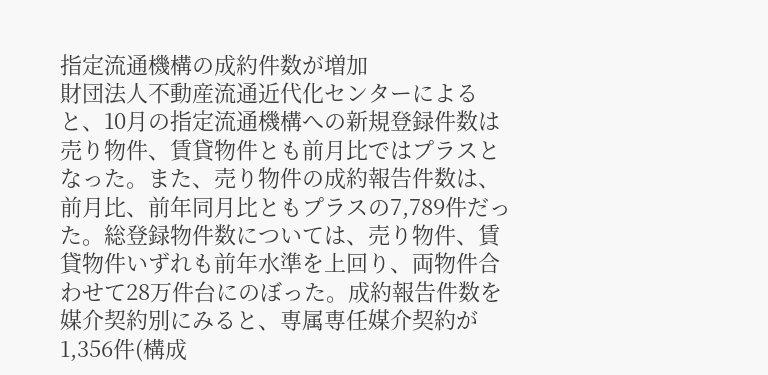指定流通機構の成約件数が増加
財団法人不動産流通近代化センターによると、10月の指定流通機構への新規登録件数は売り物件、賃貸物件とも前月比ではプラスとなった。また、売り物件の成約報告件数は、前月比、前年同月比ともプラスの7,789件だった。総登録物件数については、売り物件、賃貸物件いずれも前年水準を上回り、両物件合わせて28万件台にのぼった。成約報告件数を媒介契約別にみると、専属専任媒介契約が1,356件(構成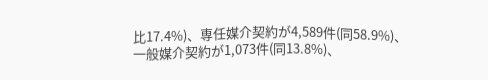比17.4%)、専任媒介契約が4,589件(同58.9%)、一般媒介契約が1,073件(同13.8%)、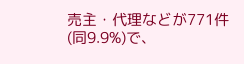売主・代理などが771件(同9.9%)で、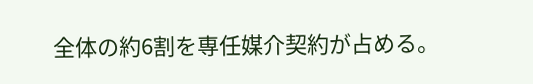全体の約6割を専任媒介契約が占める。